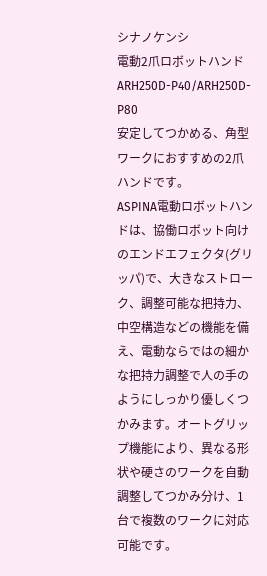シナノケンシ
電動2爪ロボットハンド ARH250D-P40/ARH250D-P80
安定してつかめる、角型ワークにおすすめの2爪ハンドです。
ASPINA電動ロボットハンドは、協働ロボット向けのエンドエフェクタ(グリッパ)で、大きなストローク、調整可能な把持力、中空構造などの機能を備え、電動ならではの細かな把持力調整で人の手のようにしっかり優しくつかみます。オートグリップ機能により、異なる形状や硬さのワークを自動調整してつかみ分け、1台で複数のワークに対応可能です。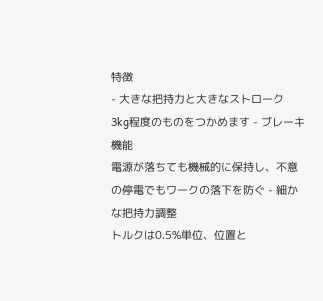特徴
- 大きな把持力と大きなストローク
3kg程度のものをつかめます - ブレーキ機能
電源が落ちても機械的に保持し、不意の停電でもワークの落下を防ぐ - 細かな把持力調整
トルクは0.5%単位、位置と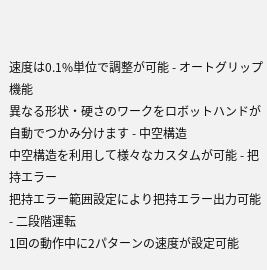速度は0.1%単位で調整が可能 - オートグリップ機能
異なる形状・硬さのワークをロボットハンドが自動でつかみ分けます - 中空構造
中空構造を利用して様々なカスタムが可能 - 把持エラー
把持エラー範囲設定により把持エラー出力可能 - 二段階運転
1回の動作中に2パターンの速度が設定可能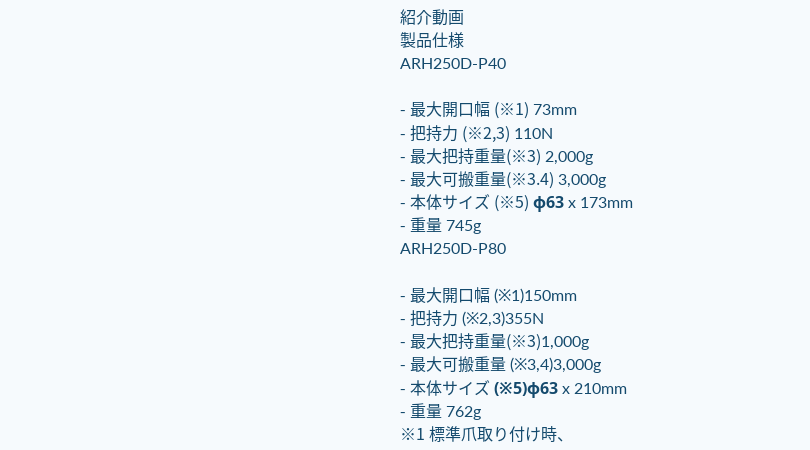紹介動画
製品仕様
ARH250D-P40

- 最大開口幅 (※1) 73mm
- 把持力 (※2,3) 110N
- 最大把持重量(※3) 2,000g
- 最大可搬重量(※3.4) 3,000g
- 本体サイズ (※5) φ63 x 173mm
- 重量 745g
ARH250D-P80

- 最大開口幅 (※1)150mm
- 把持力 (※2,3)355N
- 最大把持重量(※3)1,000g
- 最大可搬重量 (※3,4)3,000g
- 本体サイズ (※5)φ63 x 210mm
- 重量 762g
※1 標準爪取り付け時、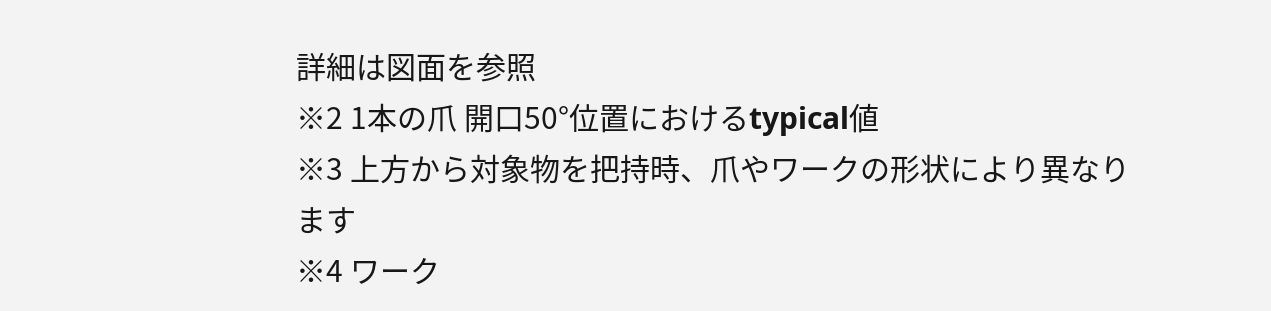詳細は図面を参照
※2 1本の爪 開口50°位置におけるtypical値
※3 上方から対象物を把持時、爪やワークの形状により異なります
※4 ワーク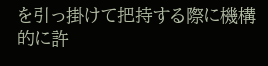を引っ掛けて把持する際に機構的に許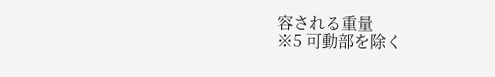容される重量
※5 可動部を除く